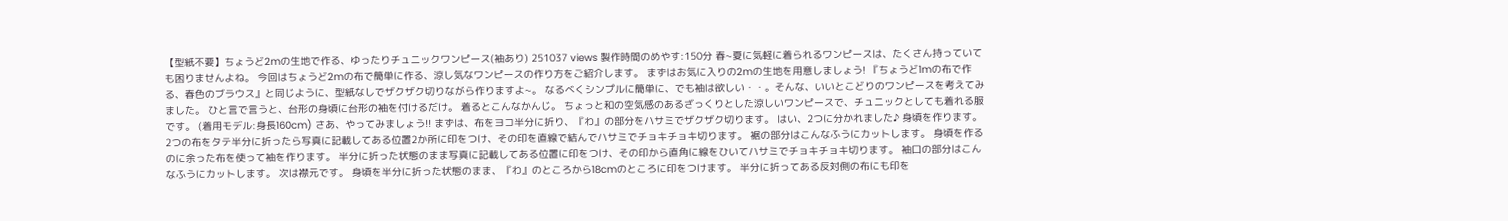【型紙不要】ちょうど2mの生地で作る、ゆったりチュニックワンピース(袖あり) 251037 views 製作時間のめやす:150分 春~夏に気軽に着られるワンピースは、たくさん持っていても困りませんよね。 今回はちょうど2mの布で簡単に作る、涼し気なワンピースの作り方をご紹介します。 まずはお気に入りの2mの生地を用意しましょう! 『ちょうど1mの布で作る、春色のブラウス』と同じように、型紙なしでザクザク切りながら作りますよ~。 なるべくシンプルに簡単に、でも袖は欲しい・・。そんな、いいとこどりのワンピースを考えてみました。 ひと言で言うと、台形の身頃に台形の袖を付けるだけ。 着るとこんなかんじ。 ちょっと和の空気感のあるざっくりとした涼しいワンピースで、チュニックとしても着れる服です。 (着用モデル:身長160cm) さあ、やってみましょう!! まずは、布をヨコ半分に折り、『わ』の部分をハサミでザクザク切ります。 はい、2つに分かれました♪ 身頃を作ります。 2つの布をタテ半分に折ったら写真に記載してある位置2か所に印をつけ、その印を直線で結んでハサミでチョキチョキ切ります。 裾の部分はこんなふうにカットします。 身頃を作るのに余った布を使って袖を作ります。 半分に折った状態のまま写真に記載してある位置に印をつけ、その印から直角に線をひいてハサミでチョキチョキ切ります。 袖口の部分はこんなふうにカットします。 次は襟元です。 身頃を半分に折った状態のまま、『わ』のところから18cmのところに印をつけます。 半分に折ってある反対側の布にも印を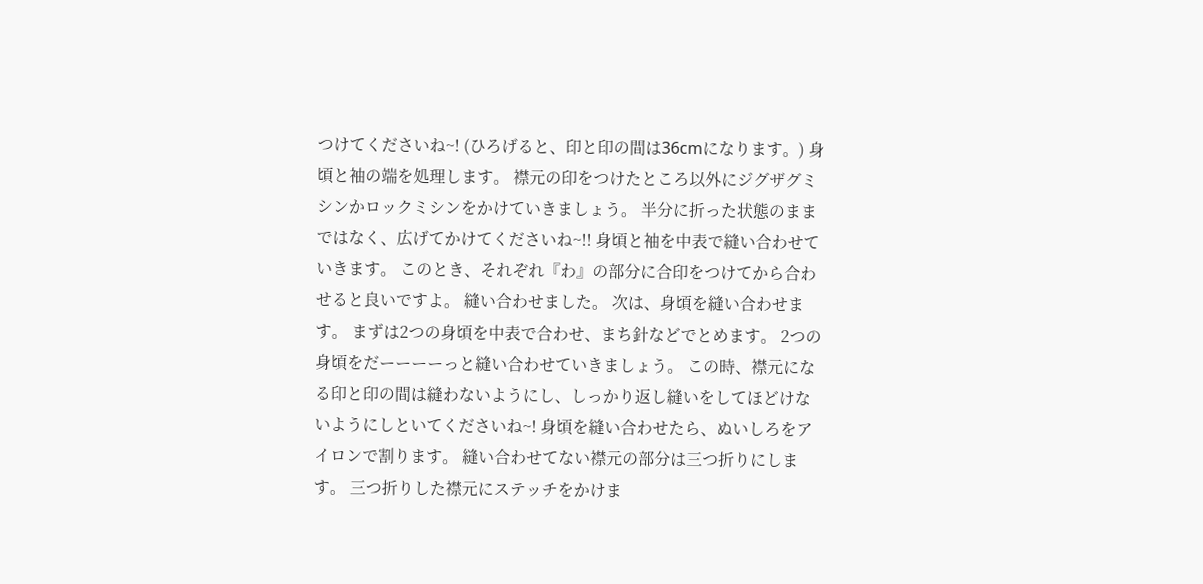つけてくださいね~! (ひろげると、印と印の間は36cmになります。) 身頃と袖の端を処理します。 襟元の印をつけたところ以外にジグザグミシンかロックミシンをかけていきましょう。 半分に折った状態のままではなく、広げてかけてくださいね~!! 身頃と袖を中表で縫い合わせていきます。 このとき、それぞれ『わ』の部分に合印をつけてから合わせると良いですよ。 縫い合わせました。 次は、身頃を縫い合わせます。 まずは2つの身頃を中表で合わせ、まち針などでとめます。 2つの身頃をだーーーーっと縫い合わせていきましょう。 この時、襟元になる印と印の間は縫わないようにし、しっかり返し縫いをしてほどけないようにしといてくださいね~! 身頃を縫い合わせたら、ぬいしろをアイロンで割ります。 縫い合わせてない襟元の部分は三つ折りにします。 三つ折りした襟元にステッチをかけま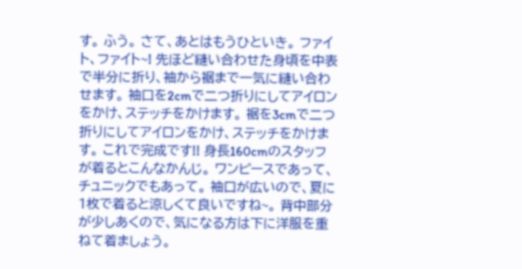す。 ふう。 さて、あとはもうひといき。 ファイト、ファイト~! 先ほど縫い合わせた身頃を中表で半分に折り、袖から裾まで一気に縫い合わせます。 袖口を2cmで二つ折りにしてアイロンをかけ、ステッチをかけます。 裾を3cmで二つ折りにしてアイロンをかけ、ステッチをかけます。 これで完成です!! 身長160cmのスタッフが着るとこんなかんじ。 ワンピースであって、チュニックでもあって。 袖口が広いので、夏に1枚で着ると涼しくて良いですね~。 背中部分が少しあくので、気になる方は下に洋服を重ねて着ましょう。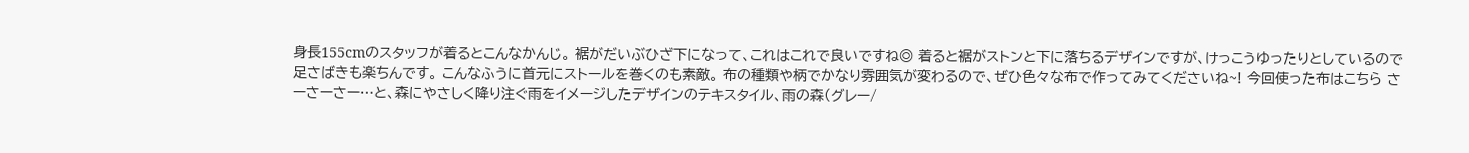身長155cmのスタッフが着るとこんなかんじ。 裾がだいぶひざ下になって、これはこれで良いですね◎ 着ると裾がストンと下に落ちるデザインですが、けっこうゆったりとしているので足さばきも楽ちんです。 こんなふうに首元にストールを巻くのも素敵。 布の種類や柄でかなり雰囲気が変わるので、ぜひ色々な布で作ってみてくださいね~! 今回使った布はこちら さーさーさー…と、森にやさしく降り注ぐ雨をイメージしたデザインのテキスタイル、雨の森(グレー/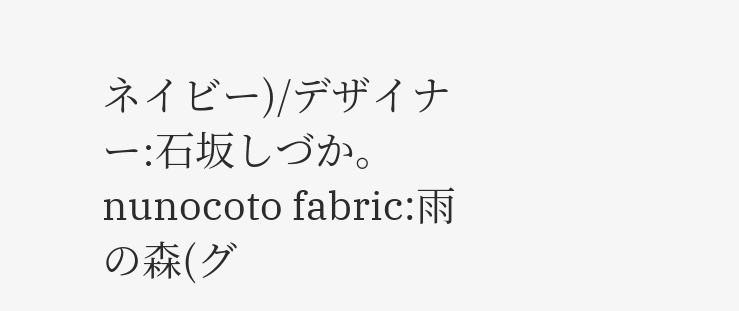ネイビー)/デザイナー:石坂しづか。 nunocoto fabric:雨の森(グ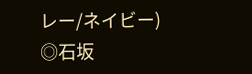レー/ネイビー) ◎石坂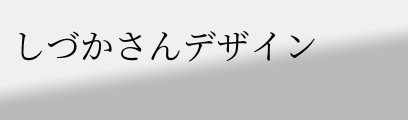しづかさんデザイン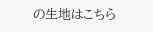の生地はこちら